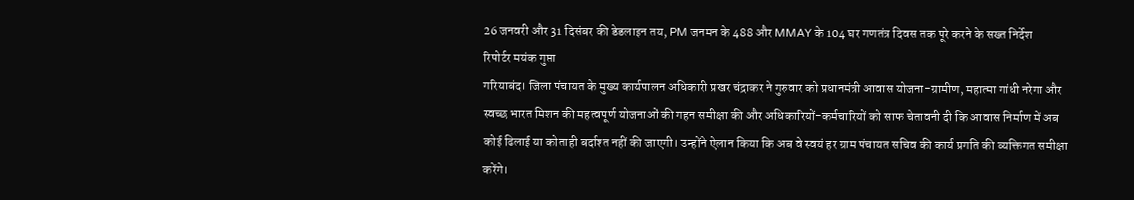26 जनवरी और 31 दिसंबर की डेडलाइन तय, PM जनमन के 488 और MMAY के 104 घर गणतंत्र दिवस तक पूरे करने के सख्त निर्देश
रिपोर्टर मयंक गुप्ता
गरियाबंद। जिला पंचायत के मुख्य कार्यपालन अधिकारी प्रखर चंद्राकर ने गुरुवार को प्रधानमंत्री आवास योजना-ग्रामीण, महात्मा गांधी नरेगा और स्वच्छ भारत मिशन की महत्वपूर्ण योजनाओं की गहन समीक्षा की और अधिकारियों-कर्मचारियों को साफ चेतावनी दी कि आवास निर्माण में अब कोई ढिलाई या कोताही बर्दाश्त नहीं की जाएगी। उन्होंने ऐलान किया कि अब वे स्वयं हर ग्राम पंचायत सचिव की कार्य प्रगति की व्यक्तिगत समीक्षा करेंगे।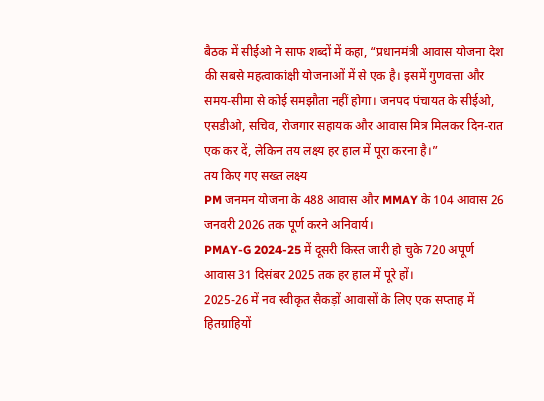बैठक में सीईओ ने साफ शब्दों में कहा, “प्रधानमंत्री आवास योजना देश की सबसे महत्वाकांक्षी योजनाओं में से एक है। इसमें गुणवत्ता और समय-सीमा से कोई समझौता नहीं होगा। जनपद पंचायत के सीईओ, एसडीओ, सचिव, रोजगार सहायक और आवास मित्र मिलकर दिन-रात एक कर दें, लेकिन तय लक्ष्य हर हाल में पूरा करना है।”
तय किए गए सख्त लक्ष्य
PM जनमन योजना के 488 आवास और MMAY के 104 आवास 26 जनवरी 2026 तक पूर्ण करने अनिवार्य।
PMAY-G 2024-25 में दूसरी किस्त जारी हो चुके 720 अपूर्ण आवास 31 दिसंबर 2025 तक हर हाल में पूरे हों।
2025-26 में नव स्वीकृत सैकड़ों आवासों के लिए एक सप्ताह में हितग्राहियों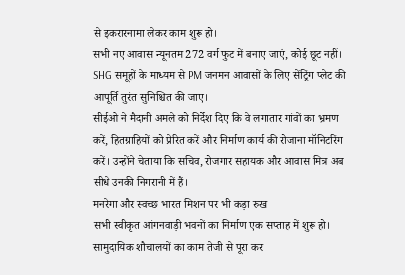से इकरारनामा लेकर काम शुरू हो।
सभी नए आवास न्यूनतम 272 वर्ग फुट में बनाए जाएं, कोई छूट नहीं।
SHG समूहों के माध्यम से PM जनमन आवासों के लिए सेंट्रिंग प्लेट की आपूर्ति तुरंत सुनिश्चित की जाए।
सीईओ ने मैदानी अमले को निर्देश दिए कि वे लगातार गांवों का भ्रमण करें, हितग्राहियों को प्रेरित करें और निर्माण कार्य की रोजाना मॉनिटरिंग करें। उन्होंने चेताया कि सचिव, रोजगार सहायक और आवास मित्र अब सीधे उनकी निगरानी में हैं।
मनरेगा और स्वच्छ भारत मिशन पर भी कड़ा रुख
सभी स्वीकृत आंगनवाड़ी भवनों का निर्माण एक सप्ताह में शुरू हो।
सामुदायिक शौचालयों का काम तेजी से पूरा कर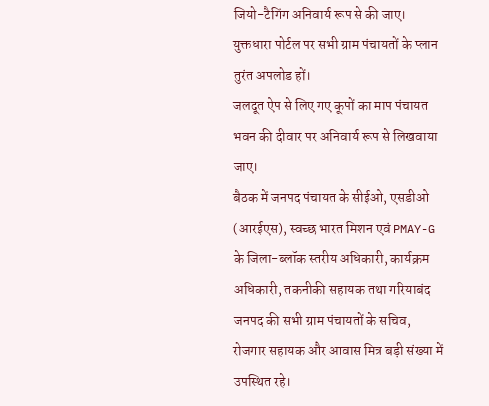जियो-टैगिंग अनिवार्य रूप से की जाए।
युक्तधारा पोर्टल पर सभी ग्राम पंचायतों के प्लान तुरंत अपलोड हों।
जलदूत ऐप से लिए गए कूपों का माप पंचायत भवन की दीवार पर अनिवार्य रूप से लिखवाया जाए।
बैठक में जनपद पंचायत के सीईओ, एसडीओ (आरईएस), स्वच्छ भारत मिशन एवं PMAY-G के जिला-ब्लॉक स्तरीय अधिकारी, कार्यक्रम अधिकारी, तकनीकी सहायक तथा गरियाबंद जनपद की सभी ग्राम पंचायतों के सचिव, रोजगार सहायक और आवास मित्र बड़ी संख्या में उपस्थित रहे।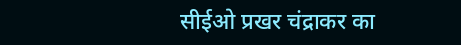सीईओ प्रखर चंद्राकर का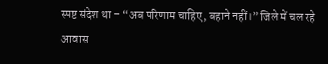स्पष्ट संदेश था – “अब परिणाम चाहिए, बहाने नहीं।” जिले में चल रहे आवास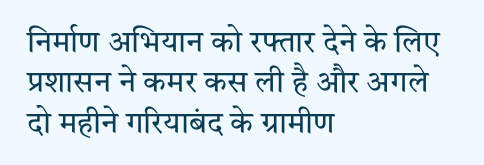निर्माण अभियान को रफ्तार देने के लिए प्रशासन ने कमर कस ली है और अगले दो महीने गरियाबंद के ग्रामीण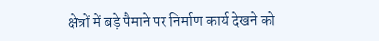क्षेत्रों में बड़े पैमाने पर निर्माण कार्य देखने को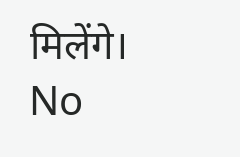मिलेंगे।
No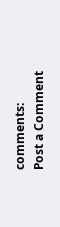comments:
Post a Comment